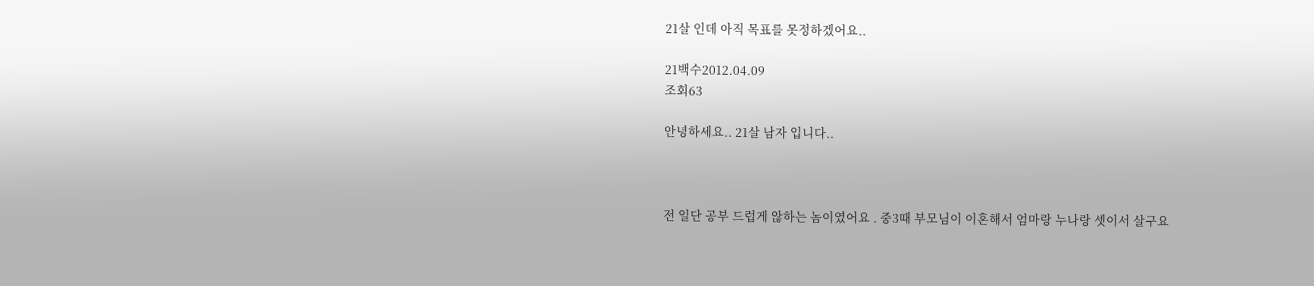21살 인데 아직 목표를 못정하겠어요..

21백수2012.04.09
조회63

안녕하세요.. 21살 남자 입니다..



전 일단 공부 드럽게 않하는 놈이였어요 . 중3때 부모님이 이혼해서 엄마랑 누나랑 셋이서 살구요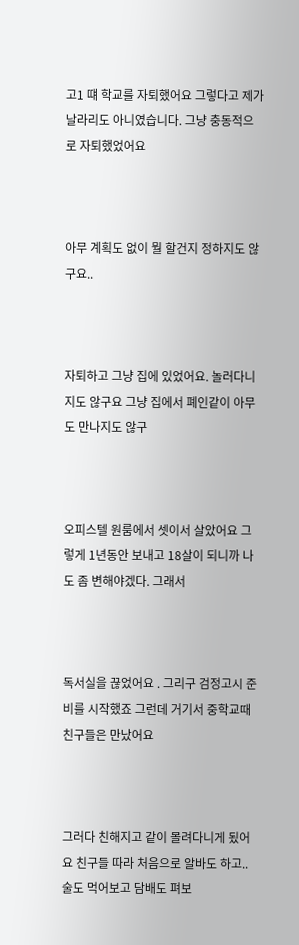고1 떄 학교를 자퇴했어요 그렇다고 제가 날라리도 아니였습니다. 그냥 충동적으로 자퇴했었어요



아무 계획도 없이 뭘 할건지 정하지도 않구요..



자퇴하고 그냥 집에 있었어요. 놀러다니지도 않구요 그냥 집에서 폐인같이 아무도 만나지도 않구



오피스텔 원룸에서 셋이서 살았어요 그렇게 1년동안 보내고 18살이 되니까 나도 좀 변해야겠다. 그래서



독서실을 끊었어요 . 그리구 검정고시 준비를 시작했죠 그런데 거기서 중학교때 친구들은 만났어요



그러다 친해지고 같이 몰려다니게 됬어요 친구들 따라 처음으로 알바도 하고.. 술도 먹어보고 담배도 펴보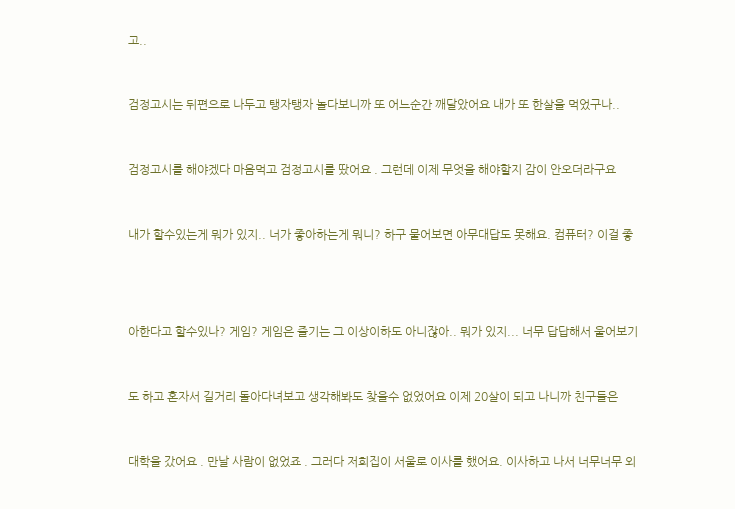고..



검정고시는 뒤편으로 나두고 탱자탱자 놀다보니까 또 어느순간 깨달았어요 내가 또 한살을 먹었구나..



검정고시를 해야겠다 마음먹고 검정고시를 땄어요 . 그런데 이제 무엇을 해야할지 감이 안오더라구요



내가 할수있는게 뭐가 있지.. 너가 좋아하는게 뭐니? 하구 물어보면 아무대답도 못해요. 컴퓨터? 이걸 좋





아한다고 할수있나? 게임? 게임은 즐기는 그 이상이하도 아니잖아.. 뭐가 있지... 너무 답답해서 울어보기



도 하고 혼자서 길거리 돌아다녀보고 생각해봐도 찾을수 없었어요 이제 20살이 되고 나니까 친구들은



대학을 갔어요 . 만날 사람이 없었죠 . 그러다 저희집이 서울로 이사를 했어요. 이사하고 나서 너무너무 외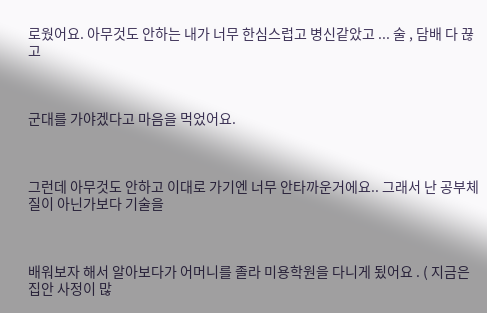로웠어요. 아무것도 안하는 내가 너무 한심스럽고 병신같았고 ... 술 , 담배 다 끊고



군대를 가야겠다고 마음을 먹었어요.



그런데 아무것도 안하고 이대로 가기엔 너무 안타까운거에요.. 그래서 난 공부체질이 아닌가보다 기술을



배워보자 해서 알아보다가 어머니를 졸라 미용학원을 다니게 됬어요 . ( 지금은 집안 사정이 많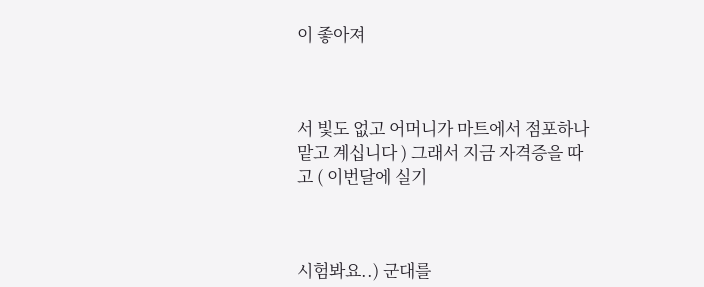이 좋아져



서 빛도 없고 어머니가 마트에서 점포하나 맡고 계십니다 ) 그래서 지금 자격증을 따고 ( 이번달에 실기



시험봐요..) 군대를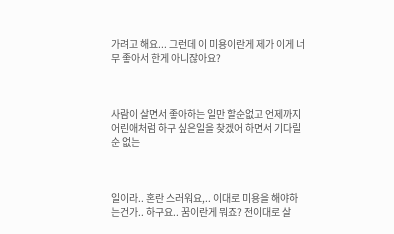가려고 해요... 그런데 이 미용이란게 제가 이게 너무 좋아서 한게 아니잖아요?



사람이 살면서 좋아하는 일만 할순없고 언제까지 어린애처럼 하구 싶은일을 찾겠어 하면서 기다릴순 없는



일이라.. 혼란 스러워요,.. 이대로 미용을 해야하는건가.. 하구요.. 꿈이란게 뭐죠? 전이대로 살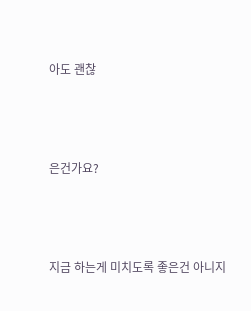아도 괜찮



은건가요?



지금 하는게 미치도록 좋은건 아니지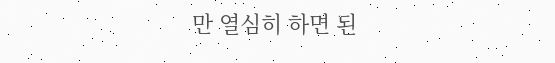만 열심히 하면 된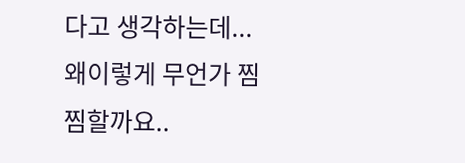다고 생각하는데... 왜이렇게 무언가 찜찜할까요..